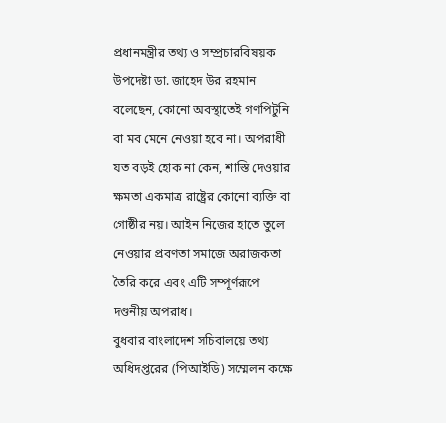প্রধানমন্ত্রীর তথ্য ও সম্প্রচারবিষয়ক উপদেষ্টা ডা. জাহেদ উর রহমান বলেছেন, কোনো অবস্থাতেই গণপিটুনি বা মব মেনে নেওয়া হবে না। অপরাধী যত বড়ই হোক না কেন, শাস্তি দেওয়ার ক্ষমতা একমাত্র রাষ্ট্রের কোনো ব্যক্তি বা গোষ্ঠীর নয়। আইন নিজের হাতে তুলে নেওয়ার প্রবণতা সমাজে অরাজকতা তৈরি করে এবং এটি সম্পূর্ণরূপে দণ্ডনীয় অপরাধ।
বুধবার বাংলাদেশ সচিবালয়ে তথ্য অধিদপ্তরের (পিআইডি) সম্মেলন কক্ষে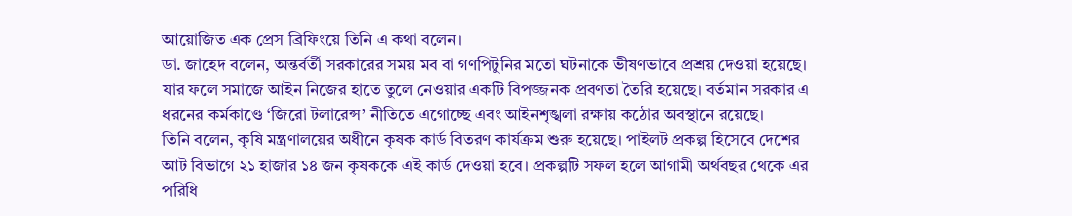আয়োজিত এক প্রেস ব্রিফিংয়ে তিনি এ কথা বলেন।
ডা. জাহেদ বলেন, অন্তর্বর্তী সরকারের সময় মব বা গণপিটুনির মতো ঘটনাকে ভীষণভাবে প্রশ্রয় দেওয়া হয়েছে। যার ফলে সমাজে আইন নিজের হাতে তুলে নেওয়ার একটি বিপজ্জনক প্রবণতা তৈরি হয়েছে। বর্তমান সরকার এ ধরনের কর্মকাণ্ডে ‘জিরো টলারেন্স’ নীতিতে এগোচ্ছে এবং আইনশৃঙ্খলা রক্ষায় কঠোর অবস্থানে রয়েছে।
তিনি বলেন, কৃষি মন্ত্রণালয়ের অধীনে কৃষক কার্ড বিতরণ কার্যক্রম শুরু হয়েছে। পাইলট প্রকল্প হিসেবে দেশের আট বিভাগে ২১ হাজার ১৪ জন কৃষককে এই কার্ড দেওয়া হবে। প্রকল্পটি সফল হলে আগামী অর্থবছর থেকে এর পরিধি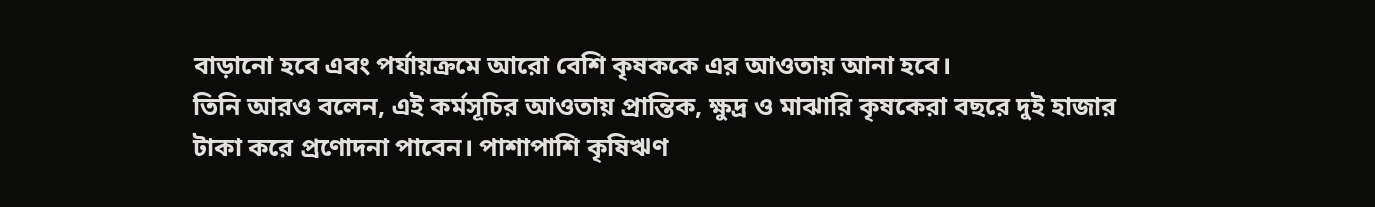বাড়ানো হবে এবং পর্যায়ক্রমে আরো বেশি কৃষককে এর আওতায় আনা হবে।
তিনি আরও বলেন, এই কর্মসূচির আওতায় প্রান্তিক, ক্ষুদ্র ও মাঝারি কৃষকেরা বছরে দুই হাজার টাকা করে প্রণোদনা পাবেন। পাশাপাশি কৃষিঋণ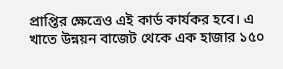প্রাপ্তির ক্ষেত্রেও এই কার্ড কার্যকর হবে। এ খাতে উন্নয়ন বাজেট থেকে এক হাজার ১৫০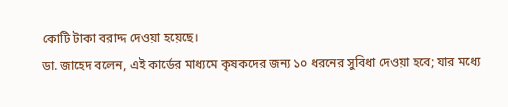কোটি টাকা বরাদ্দ দেওয়া হয়েছে।
ডা. জাহেদ বলেন, এই কার্ডের মাধ্যমে কৃষকদের জন্য ১০ ধরনের সুবিধা দেওয়া হবে; যার মধ্যে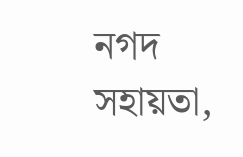নগদ সহায়তা,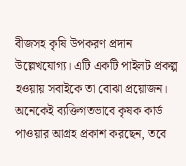বীজসহ কৃষি উপকরণ প্রদান উল্লেখযোগ্য। এটি একটি পাইলট প্রকল্প হওয়ায় সবাইকে তা বোঝা প্রয়োজন। অনেকেই ব্যক্তিগতভাবে কৃষক কার্ড পাওয়ার আগ্রহ প্রকাশ করছেন, তবে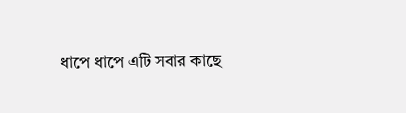ধাপে ধাপে এটি সবার কাছে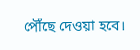পৌঁছে দেওয়া হবে।